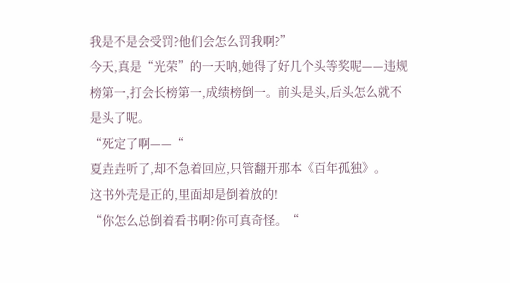我是不是会受罚?他们会怎么罚我啊?”
今天,真是“光荣”的一天呐,她得了好几个头等奖呢——违规榜第一,打会长榜第一,成绩榜倒一。前头是头,后头怎么就不是头了呢。
“死定了啊——“
夏垚垚听了,却不急着回应,只管翻开那本《百年孤独》。
这书外壳是正的,里面却是倒着放的!
“你怎么总倒着看书啊?你可真奇怪。“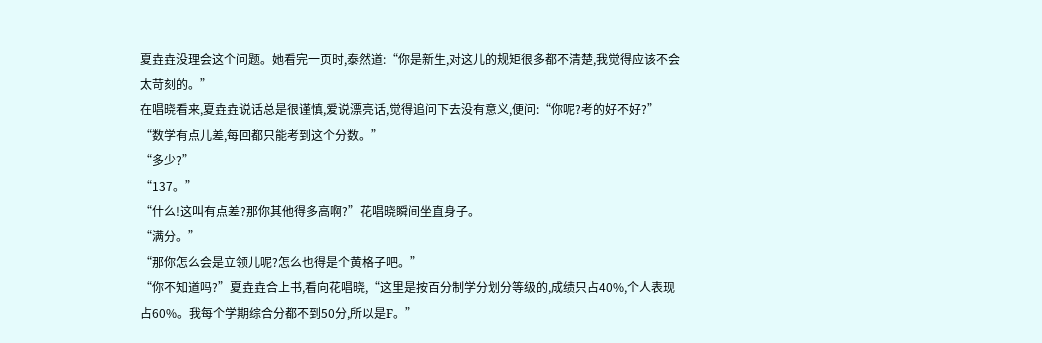夏垚垚没理会这个问题。她看完一页时,泰然道:“你是新生,对这儿的规矩很多都不清楚,我觉得应该不会太苛刻的。”
在唱晓看来,夏垚垚说话总是很谨慎,爱说漂亮话,觉得追问下去没有意义,便问:“你呢?考的好不好?”
“数学有点儿差,每回都只能考到这个分数。”
“多少?”
“137。”
“什么!这叫有点差?那你其他得多高啊?”花唱晓瞬间坐直身子。
“满分。”
“那你怎么会是立领儿呢?怎么也得是个黄格子吧。”
“你不知道吗?”夏垚垚合上书,看向花唱晓,“这里是按百分制学分划分等级的,成绩只占40%,个人表现占60%。我每个学期综合分都不到50分,所以是F。”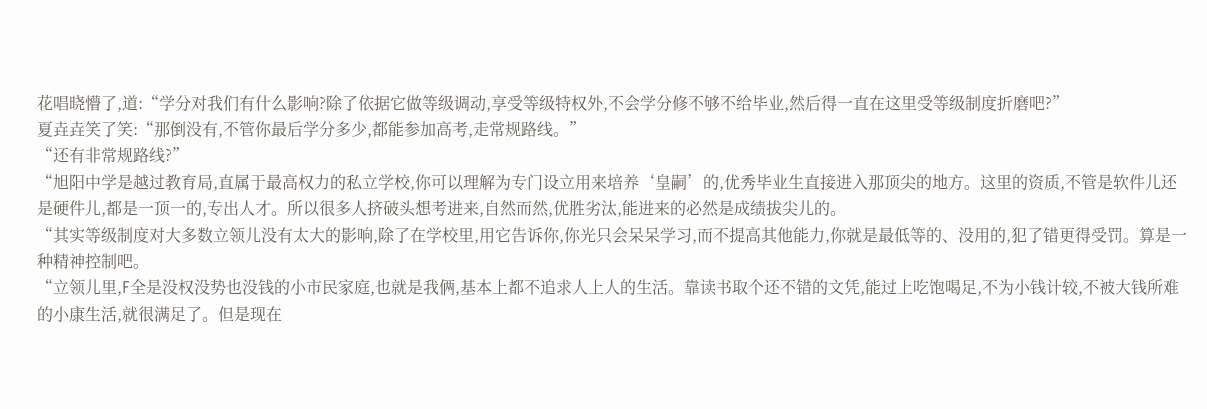花唱晓懵了,道:“学分对我们有什么影响?除了依据它做等级调动,享受等级特权外,不会学分修不够不给毕业,然后得一直在这里受等级制度折磨吧?”
夏垚垚笑了笑:“那倒没有,不管你最后学分多少,都能参加高考,走常规路线。”
“还有非常规路线?”
“旭阳中学是越过教育局,直属于最高权力的私立学校,你可以理解为专门设立用来培养‘皇嗣’的,优秀毕业生直接进入那顶尖的地方。这里的资质,不管是软件儿还是硬件儿,都是一顶一的,专出人才。所以很多人挤破头想考进来,自然而然,优胜劣汰,能进来的必然是成绩拔尖儿的。
“其实等级制度对大多数立领儿没有太大的影响,除了在学校里,用它告诉你,你光只会呆呆学习,而不提高其他能力,你就是最低等的、没用的,犯了错更得受罚。算是一种精神控制吧。
“立领儿里,F全是没权没势也没钱的小市民家庭,也就是我俩,基本上都不追求人上人的生活。靠读书取个还不错的文凭,能过上吃饱喝足,不为小钱计较,不被大钱所难的小康生活,就很满足了。但是现在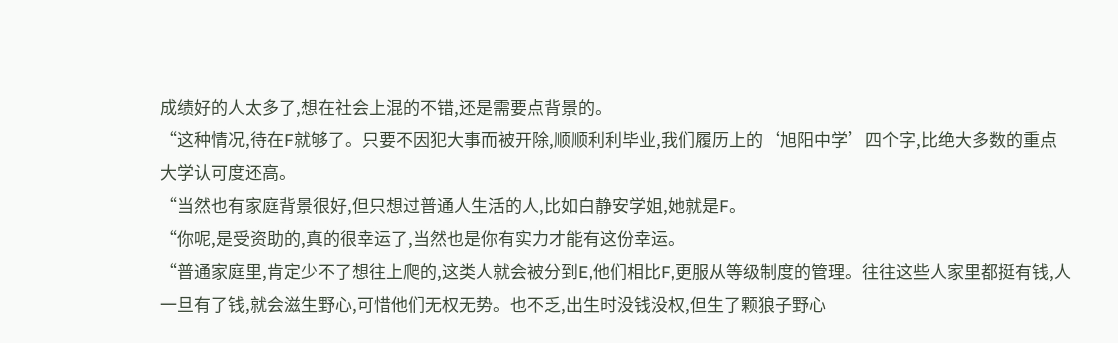成绩好的人太多了,想在社会上混的不错,还是需要点背景的。
“这种情况,待在F就够了。只要不因犯大事而被开除,顺顺利利毕业,我们履历上的‘旭阳中学’四个字,比绝大多数的重点大学认可度还高。
“当然也有家庭背景很好,但只想过普通人生活的人,比如白静安学姐,她就是F。
“你呢,是受资助的,真的很幸运了,当然也是你有实力才能有这份幸运。
“普通家庭里,肯定少不了想往上爬的,这类人就会被分到E,他们相比F,更服从等级制度的管理。往往这些人家里都挺有钱,人一旦有了钱,就会滋生野心,可惜他们无权无势。也不乏,出生时没钱没权,但生了颗狼子野心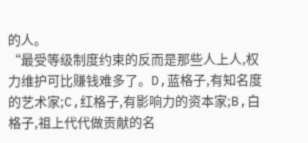的人。
“最受等级制度约束的反而是那些人上人,权力维护可比赚钱难多了。D,蓝格子,有知名度的艺术家;C,红格子,有影响力的资本家;B,白格子,祖上代代做贡献的名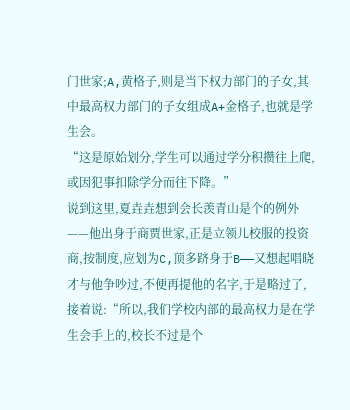门世家;A,黄格子,则是当下权力部门的子女,其中最高权力部门的子女组成A+金格子,也就是学生会。
“这是原始划分,学生可以通过学分积攒往上爬,或因犯事扣除学分而往下降。”
说到这里,夏垚垚想到会长羡青山是个的例外——他出身于商贾世家,正是立领儿校服的投资商,按制度,应划为C,顶多跻身于B——又想起唱晓才与他争吵过,不便再提他的名字,于是略过了,接着说:“所以,我们学校内部的最高权力是在学生会手上的,校长不过是个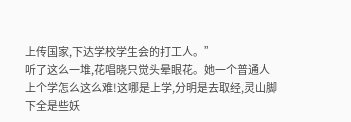上传国家,下达学校学生会的打工人。”
听了这么一堆,花唱晓只觉头晕眼花。她一个普通人上个学怎么这么难!这哪是上学,分明是去取经,灵山脚下全是些妖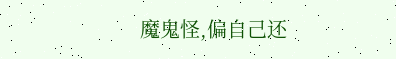魔鬼怪,偏自己还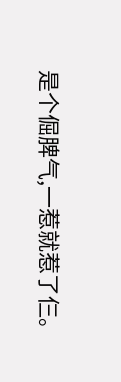是个倔脾气,一惹就惹了仨。